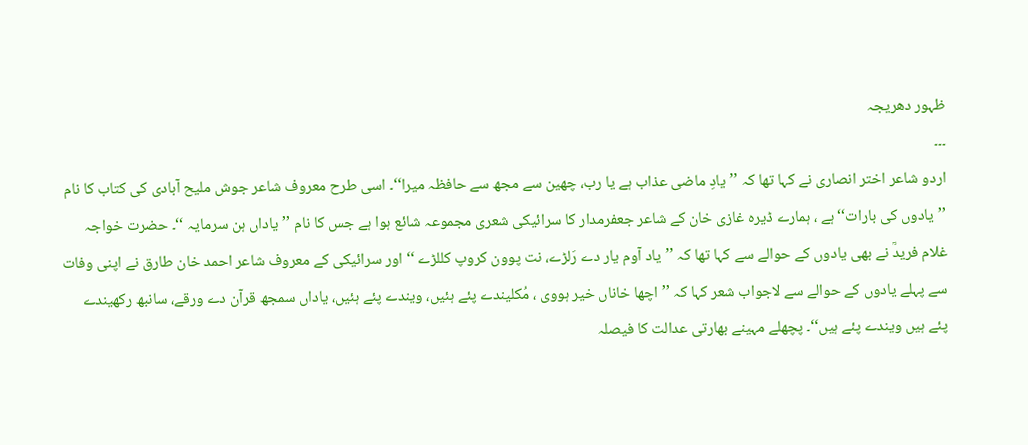ظہور دھریجہ
۔۔۔
اردو شاعر اختر انصاری نے کہا تھا کہ ’’یادِ ماضی عذاب ہے یا رب، چھین سے مجھ سے حافظہ میرا‘‘۔ اسی طرح معروف شاعر جوش ملیح آبادی کی کتاب کا نام ’’یادوں کی بارات‘‘ ہے ، ہمارے ڈیرہ غازی خان کے شاعر جعفرمدار کا سرائیکی شعری مجموعہ شائع ہوا ہے جس کا نام ’’یاداں ہن سرمایہ ‘‘۔ حضرت خواجہ غلام فریدؒ نے بھی یادوں کے حوالے سے کہا تھا کہ ’’یاد آوم یار دے رَلڑے، نت پوون کروپ کللڑے ‘‘ اور سرائیکی کے معروف شاعر احمد خان طارق نے اپنی وفات سے پہلے یادوں کے حوالے سے لاجواب شعر کہا کہ ’’ اچھا خاناں خیر ہووی ، مُکلیندے پئے ہئیں، ویندے پئے ہئیں، یاداں سمجھ قرآن دے ورقے، سانبھ رکھیندے پئے ہیں ویندے پئے ہیں‘‘۔ پچھلے مہینے بھارتی عدالت کا فیصلہ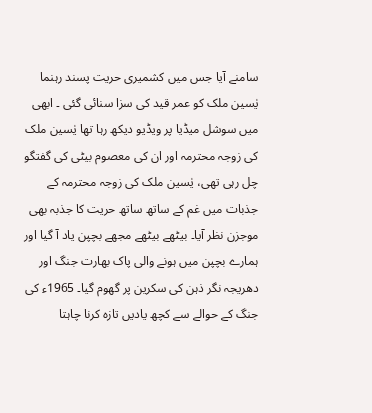سامنے آیا جس میں کشمیری حریت پسند رہنما یٰسین ملک کو عمر قید کی سزا سنائی گئی ۔ ابھی میں سوشل میڈیا پر ویڈیو دیکھ رہا تھا یٰسین ملک کی زوجہ محترمہ اور ان کی معصوم بیٹی کی گفتگو چل رہی تھی، یٰسین ملک کی زوجہ محترمہ کے جذبات میں غم کے ساتھ ساتھ حریت کا جذبہ بھی موجزن نظر آیا۔ بیٹھے بیٹھے مجھے بچپن یاد آ گیا اور ہمارے بچپن میں ہونے والی پاک بھارت جنگ اور دھریجہ نگر ذہن کی سکرین پر گھوم گیا۔ 1965ء کی جنگ کے حوالے سے کچھ یادیں تازہ کرنا چاہتا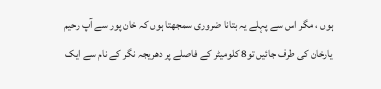ہوں ، مگر اس سے پہلے یہ بتانا ضروری سمجھتا ہوں کہ خان پور سے آپ رحیم یارخان کی طرف جائیں تو8 کلومیٹر کے فاصلے پر دھریجہ نگر کے نام سے ایک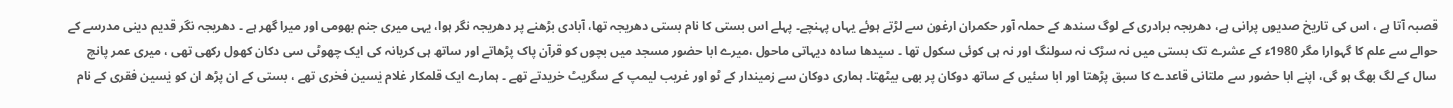قصبہ آتا ہے ، اس کی تاریخ صدیوں پرانی ہے، دھریجہ برادری کے لوگ سندھ کے حملہ آور حکمران ارغون سے لڑتے ہوئے یہاں پہنچے۔ پہلے اس بستی کا نام بستی دھریجہ تھا، آبادی بڑھنے پر دھریجہ نگر ہوا، یہی میری جنم بھومی اور میرا گھر ہے ۔ دھریجہ نگر قدیم دینی مدرسے کے حوالے سے علم کا گہوارا مگر 1980ء کے عشرے تک بستی میں نہ سڑک نہ سولنگ اور نہ ہی کوئی سکول تھا ۔ سیدھا سادہ دیہاتی ماحول ،میرے ابا حضور مسجد میں بچوں کو قرآن پاک پڑھاتے اور ساتھ ہی کریانہ کی ایک چھوٹی سی دکان کھول رکھی تھی ، میری عمر پانچ سال کے لگ بھگ ہو گی، اپنے ابا حضور سے ملتانی قاعدے کا سبق پڑھتا اور ابا سئیں کے ساتھ دوکان پر بھی بیٹھتا۔ ہماری دوکان سے زمیندار کے ٹو اور غریب لیمپ کے سگریٹ خریدتے تھے ۔ ہمارے ایک قلمکار غلام یٰسین فخری تھے ، بستی کے ان پڑھ ان کو یٰسین فقری کے نام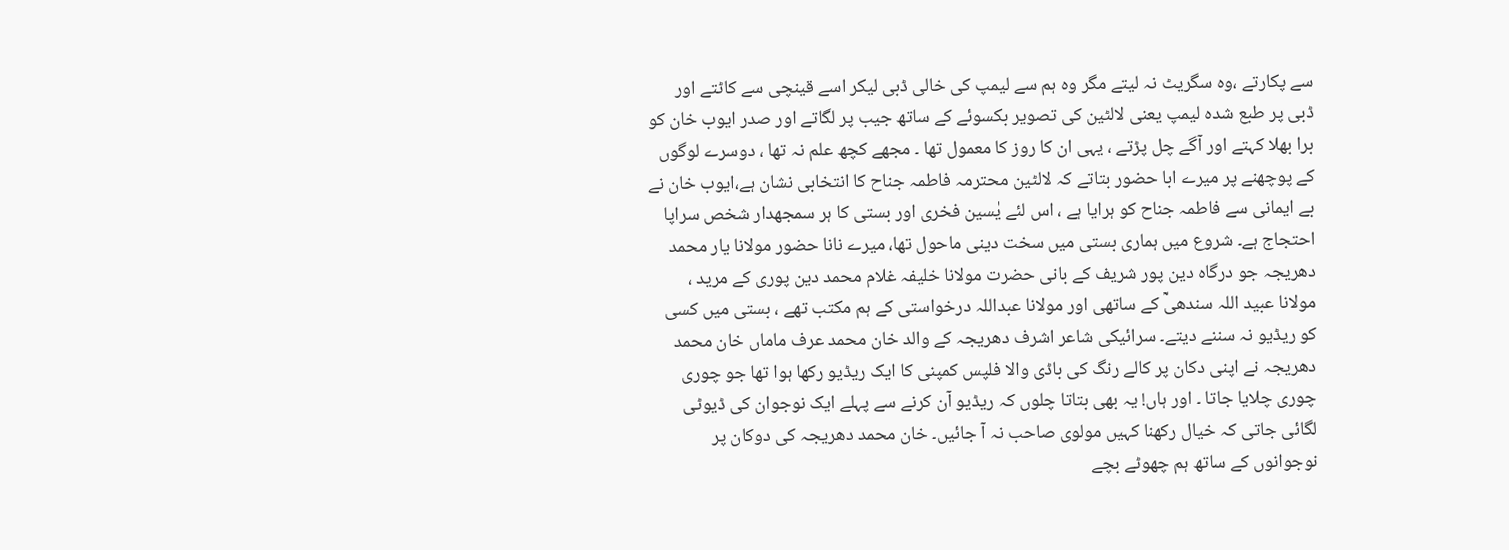سے پکارتے ،وہ سگریٹ نہ لیتے مگر وہ ہم سے لیمپ کی خالی ڈبی لیکر اسے قینچی سے کاٹتے اور ڈبی پر طبع شدہ لیمپ یعنی لالٹین کی تصویر بکسوئے کے ساتھ جیب پر لگاتے اور صدر ایوب خان کو برا بھلا کہتے اور آگے چل پڑتے ، یہی ان کا روز کا معمول تھا ۔ مجھے کچھ علم نہ تھا ، دوسرے لوگوں کے پوچھنے پر میرے ابا حضور بتاتے کہ لالٹین محترمہ فاطمہ جناح کا انتخابی نشان ہے،ایوب خان نے بے ایمانی سے فاطمہ جناح کو ہرایا ہے ، اس لئے یٰسین فخری اور بستی کا ہر سمجھدار شخص سراپا احتجاج ہے۔ شروع میں ہماری بستی میں سخت دینی ماحول تھا، میرے نانا حضور مولانا یار محمد دھریجہ جو درگاہ دین پور شریف کے بانی حضرت مولانا خلیفہ غلام محمد دین پوری کے مرید ، مولانا عبید اللہ سندھیؒ کے ساتھی اور مولانا عبداللہ درخواستی کے ہم مکتب تھے ، بستی میں کسی کو ریڈیو نہ سننے دیتے۔ سرائیکی شاعر اشرف دھریجہ کے والد خان محمد عرف ماماں خان محمد دھریجہ نے اپنی دکان پر کالے رنگ کی باڈی والا فلپس کمپنی کا ایک ریڈیو رکھا ہوا تھا جو چوری چوری چلایا جاتا ۔ اور ہاں! یہ بھی بتاتا چلوں کہ ریڈیو آن کرنے سے پہلے ایک نوجوان کی ڈیوٹی لگائی جاتی کہ خیال رکھنا کہیں مولوی صاحب نہ آ جائیں۔ خان محمد دھریجہ کی دوکان پر نوجوانوں کے ساتھ ہم چھوٹے بچے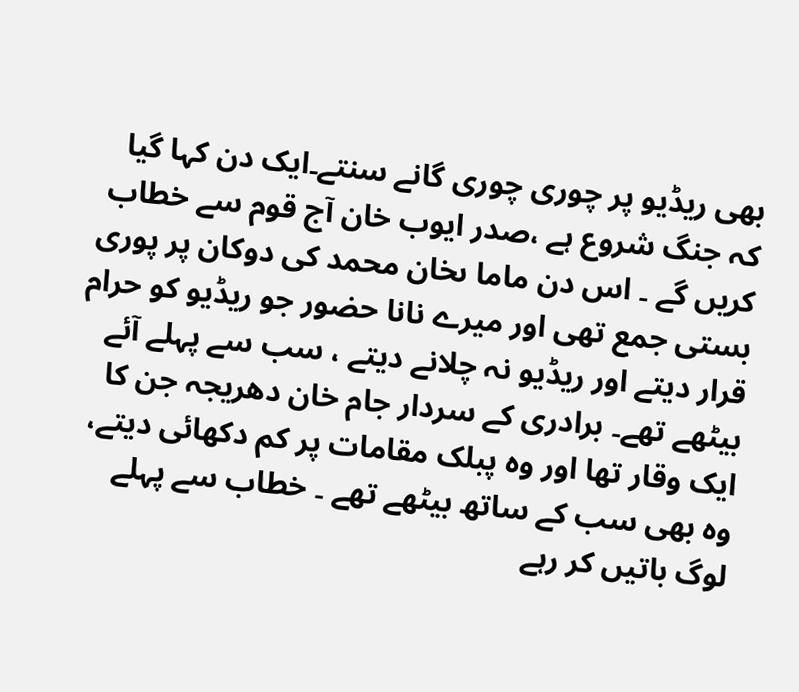بھی ریڈیو پر چوری چوری گانے سنتے۔ایک دن کہا گیا کہ جنگ شروع ہے ،صدر ایوب خان آج قوم سے خطاب کریں گے ۔ اس دن ماما ںخان محمد کی دوکان پر پوری بستی جمع تھی اور میرے نانا حضور جو ریڈیو کو حرام قرار دیتے اور ریڈیو نہ چلانے دیتے ، سب سے پہلے آئے بیٹھے تھے۔ برادری کے سردار جام خان دھریجہ جن کا ایک وقار تھا اور وہ پبلک مقامات پر کم دکھائی دیتے، وہ بھی سب کے ساتھ بیٹھے تھے ۔ خطاب سے پہلے لوگ باتیں کر رہے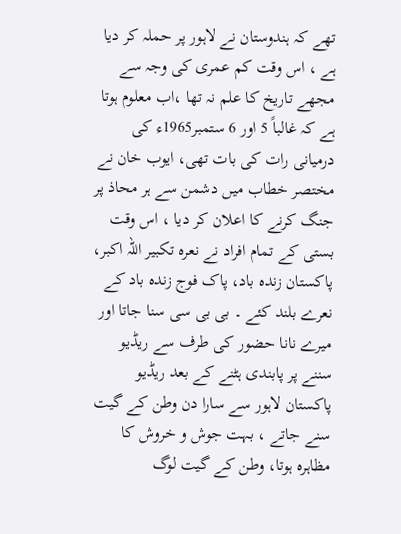تھے کہ ہندوستان نے لاہور پر حملہ کر دیا ہے ، اس وقت کم عمری کی وجہ سے مجھے تاریخ کا علم نہ تھا ،اب معلوم ہوتا ہے کہ غالباً 5 اور 6 ستمبر1965ء کی درمیانی رات کی بات تھی، ایوب خان نے مختصر خطاب میں دشمن سے ہر محاذ پر جنگ کرنے کا اعلان کر دیا ، اس وقت بستی کے تمام افراد نے نعرہ تکبیر اللہ اکبر، پاکستان زندہ باد، پاک فوج زندہ باد کے نعرے بلند کئے ۔ بی بی سی سنا جاتا اور میرے نانا حضور کی طرف سے ریڈیو سننے پر پابندی ہٹنے کے بعد ریڈیو پاکستان لاہور سے سارا دن وطن کے گیت سنے جاتے ، بہت جوش و خروش کا مظاہرہ ہوتا، وطن کے گیت لوگ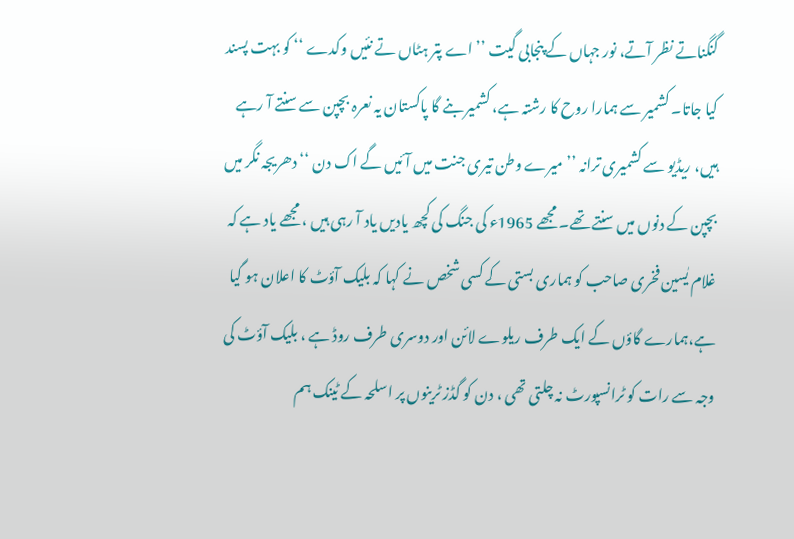گنگناتے نظر آتے، نور جہاں کے پنجابی گیت ’’اے پتر ہٹاں تے نئیں وکدے ‘‘ کو بہت پسند کیا جاتا۔ کشمیر سے ہمارا روح کا رشتہ ہے، کشمیر بنے گا پاکستان یہ نعرہ بچپن سے سنتے آ رہے ہیں، ریڈیو سے کشمیری ترانہ ’’میرے وطن تیری جنت میں آئیں گے اک دن ‘‘ دھریجہ نگر میں بچپن کے دنوں میں سنتے تھے۔ مجھے 1965ء کی جنگ کی کچھ یادیں یاد آ رہی ہیں ، مجھے یاد ہے کہ غلام یٰسین فخری صاحب کو ہماری بستی کے کسی شخص نے کہا کہ بلیک آؤٹ کا اعلان ہو گیا ہے،ہمارے گاؤں کے ایک طرف ریلوے لائن اور دوسری طرف روڈ ہے ، بلیک آؤٹ کی وجہ سے رات کو ٹرانسپورٹ نہ چلتی تھی ، دن کو گڈز ٹرینوں پر اسلحہ کے ٹینک ہم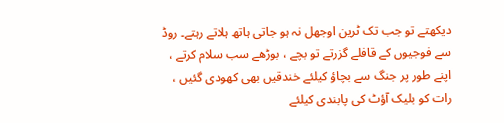دیکھتے تو جب تک ٹرین اوجھل نہ ہو جاتی ہاتھ ہلاتے رہتے۔ روڈ سے فوجیوں کے قافلے گزرتے تو بچے ، بوڑھے سب سلام کرتے ، اپنے طور پر جنگ سے بچاؤ کیلئے خندقیں بھی کھودی گئیں ، رات کو بلیک آؤٹ کی پابندی کیلئے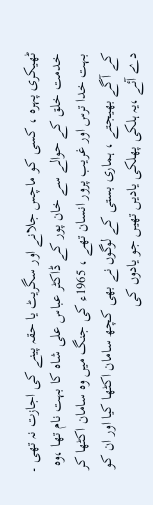ٹھیکری پہرہ ، کسی کو ماچس جلانے اور سگریٹ یا حقہ پینے کی اجازت نہ تھی ۔ خدمت خلق کے حوالے سے خان پور کے ڈاکٹر عباس علی شاہ کا بہت نام تھا ،وہ بہت خدا ترس اور غریب پرور انسان تھے ، 1965ء کی جنگ میں وہ سامان اکٹھا کر کے آگے بھیجتے ، ہماری بستی کے لوگوں نے بھی کچھ سامان اکٹھا کیا اور ان کو دے آئے ،یہ ہلکی پھلکی یادیں تھیں جو یادوں کی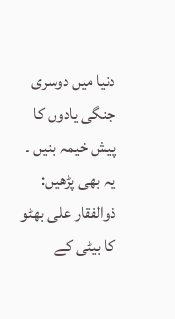دنیا میں دوسری جنگی یادوں کا پیش خیمہ بنیں ۔
یہ بھی پڑھیں:
ذوالفقار علی بھٹو کا بیٹی کے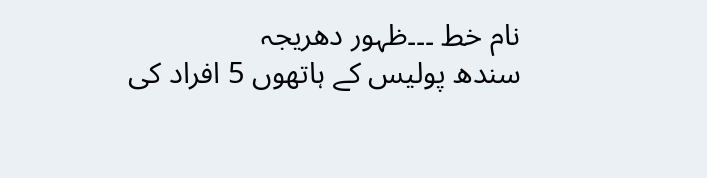نام خط ۔۔۔ظہور دھریجہ
سندھ پولیس کے ہاتھوں 5 افراد کی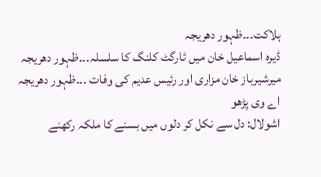ہلاکت۔۔۔ظہور دھریجہ
ڈیرہ اسماعیل خان میں ٹارگٹ کلنگ کا سلسلہ۔۔۔ظہور دھریجہ
میرشیرباز خان مزاری اور رئیس عدیم کی وفات ۔۔۔ظہور دھریجہ
اے وی پڑھو
اشولال: دل سے نکل کر دلوں میں بسنے کا ملکہ رکھنے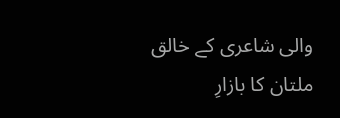والی شاعری کے خالق
ملتان کا بازارِ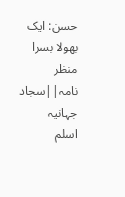حسن: ایک بھولا بسرا منظر نامہ||سجاد جہانیہ
اسلم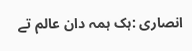انصاری :ہک ہمہ دان عالم تے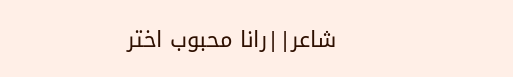شاعر||رانا محبوب اختر